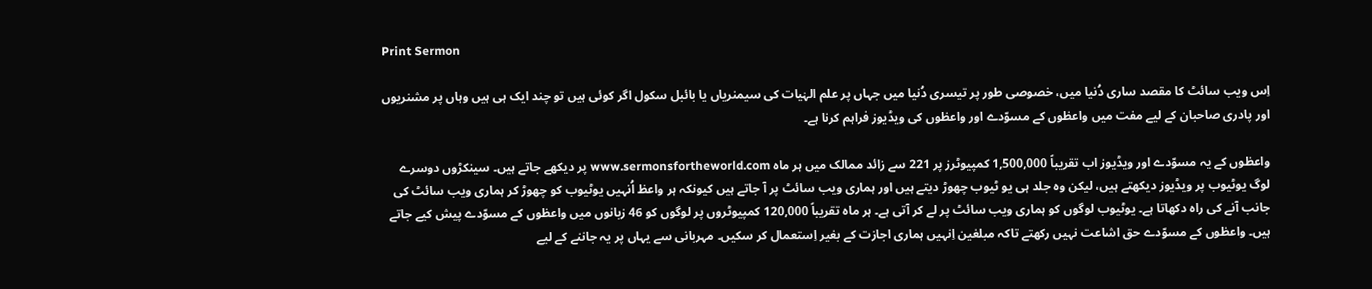Print Sermon

اِس ویب سائٹ کا مقصد ساری دُنیا میں، خصوصی طور پر تیسری دُنیا میں جہاں پر علم الہٰیات کی سیمنریاں یا بائبل سکول اگر کوئی ہیں تو چند ایک ہی ہیں وہاں پر مشنریوں اور پادری صاحبان کے لیے مفت میں واعظوں کے مسوّدے اور واعظوں کی ویڈیوز فراہم کرنا ہے۔

واعظوں کے یہ مسوّدے اور ویڈیوز اب تقریباً 1,500,000 کمپیوٹرز پر 221 سے زائد ممالک میں ہر ماہ www.sermonsfortheworld.com پر دیکھے جاتے ہیں۔ سینکڑوں دوسرے لوگ یوٹیوب پر ویڈیوز دیکھتے ہیں، لیکن وہ جلد ہی یو ٹیوب چھوڑ دیتے ہیں اور ہماری ویب سائٹ پر آ جاتے ہیں کیونکہ ہر واعظ اُنہیں یوٹیوب کو چھوڑ کر ہماری ویب سائٹ کی جانب آنے کی راہ دکھاتا ہے۔ یوٹیوب لوگوں کو ہماری ویب سائٹ پر لے کر آتی ہے۔ ہر ماہ تقریباً 120,000 کمپیوٹروں پر لوگوں کو 46 زبانوں میں واعظوں کے مسوّدے پیش کیے جاتے ہیں۔ واعظوں کے مسوّدے حق اشاعت نہیں رکھتے تاکہ مبلغین اِنہیں ہماری اجازت کے بغیر اِستعمال کر سکیں۔ مہربانی سے یہاں پر یہ جاننے کے لیے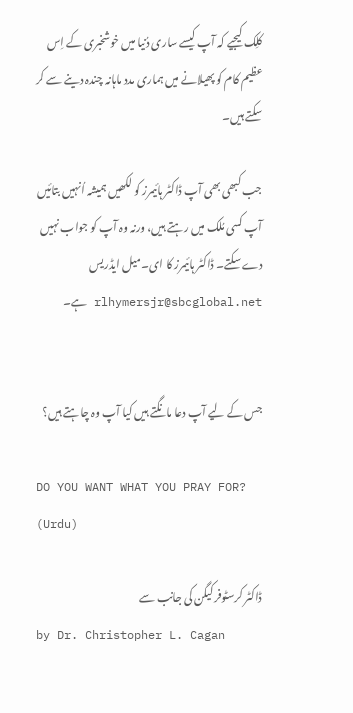کلِک کیجیے کہ آپ کیسے ساری دُنیا میں خوشخبری کے اِس عظیم کام کو پھیلانے میں ہماری مدد ماہانہ چندہ دینے سے کر سکتے ہیں۔

جب کبھی بھی آپ ڈاکٹر ہائیمرز کو لکھیں ہمیشہ اُنہیں بتائیں آپ کسی مُلک میں رہتے ہیں، ورنہ وہ آپ کو جواب نہیں دے سکتے۔ ڈاکٹر ہائیمرز کا ای۔میل ایڈریس rlhymersjr@sbcglobal.net ہے۔


جس کے لیے آپ دعا مانگتے ہیں کیا آپ وہ چاہتے ہیں؟

DO YOU WANT WHAT YOU PRAY FOR?
(Urdu)

ڈاکٹر کرسٹوفر کیگن کی جانب سے
by Dr. Christopher L. Cagan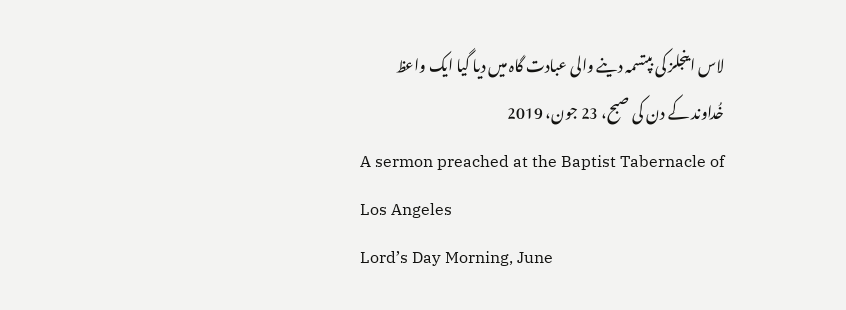لاس اینجلز کی بپتسمہ دینے والی عبادت گاہ میں دیا گیا ایک واعظ
خُداوند کے دن کی صبح، 23 جون، 2019
A sermon preached at the Baptist Tabernacle of Los Angeles
Lord’s Day Morning, June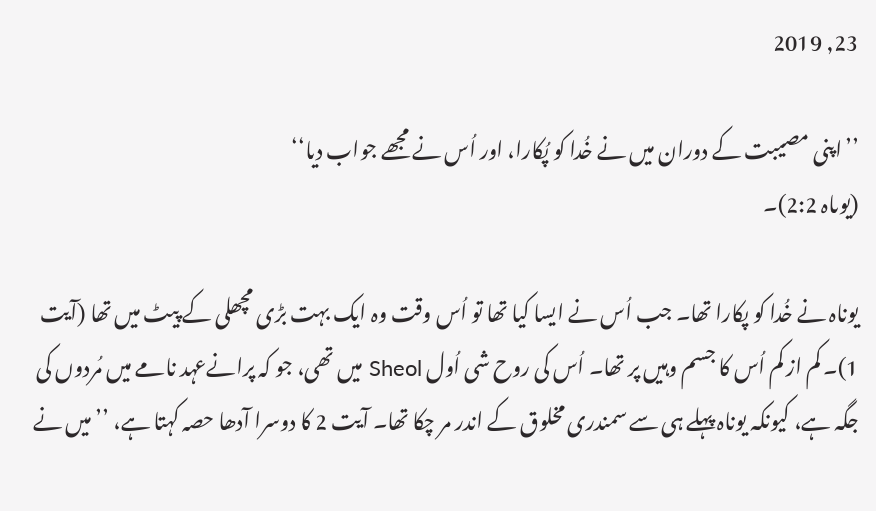23, 2019

’’اپنی مصیبت کے دوران میں نے خُدا کو پُکارا، اور اُس نے مجھے جواب دیا‘‘
(یوںاہ 2:2)۔

یوناہ نے خُدا کو پکارا تھا۔ جب اُس نے ایسا کیا تھا تو اُس وقت وہ ایک بہت بڑی مچھلی کے پیٹ میں تھا (آیت 1)۔ کم از کم اُس کا جسم وہیں پر تھا۔ اُس کی روح شی اُول Sheol میں تھی، جو کہ پرانےعہد نامے میں مُردوں کی جگہ ہے، کیونکہ یوناہ پہلے ہی سے سمندری مخلوق کے اندر مر چکا تھا۔ آیت 2 کا دوسرا آدھا حصہ کہتا ہے، ’’میں نے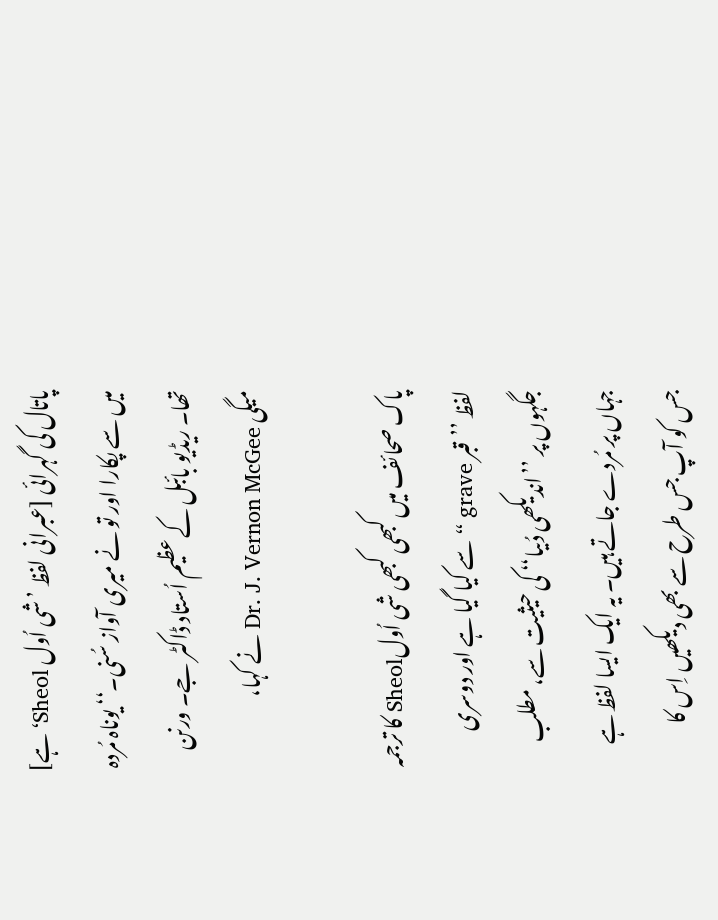پاتال کی گہرائی [عبرانی لفظ ’شی اُول Sheol‘ ہے] میں سے پکارا اور تو نے میری آواز سُنی۔‘‘ یوناہ مُردہ تھا۔ ریڈیو بائبل کے عظیم اُستاد ڈاکٹر جے۔ ورنن میگی Dr. J. Vernon McGee نے کہا،

پاک صحائف میں کبھی کبھی شی اُولSheol کا ترجمہ لفظ ’’قبر grave ‘‘ سے کیا گیا ہے اور دوسری جگہوں پر ’’اندیکھی دُںیا‘‘ کی حیثیت سے، مطلب جہاں پر مُردے جاتے ہیں۔ یہ ایک ایسا لفظ ہے جس کو آپ جس طرح سے بھی دیکھیں اِس کا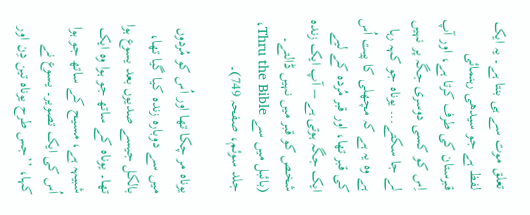تعلق موت سے ہی بنتا ہے۔ یہ ایک لفظ ہے جو سیدھی رہنمائی قبرستان کی طرف کرتا ہے، اور آپ اِس کو کسی دوسری جگہ پر نہیں لے جا سکتے... یوناہ جو کہہ رہا ہے وہ یہ ہے کہ مچھلی کا پیت اُس کی قبر تھا، اور قبر مُردہ کے لیے ایک جگہ ہوتی ہے – آپ ایک زندہ شخص کو قبر میں نہیں ڈالتے۔ (بائبل میں سے Thru the Bible، جلد سوئم، صفحہ 749)۔

یوناہ مر چکا تھا اور اُس کو مُردوں میں سے دوبارہ زندہ کیا گیا تھا، بالکل جیسے صدیوں بعد یسوع ہوا تھا۔ یوناہ کے ساتھ جو ہوا وہ ایک شبیہہ ہے، مسیح کے ساتھ جو ہوا اُس کی ایک تصویر۔ یسوع نے کہا، ’’جس طرح یوناہ تین دِن اور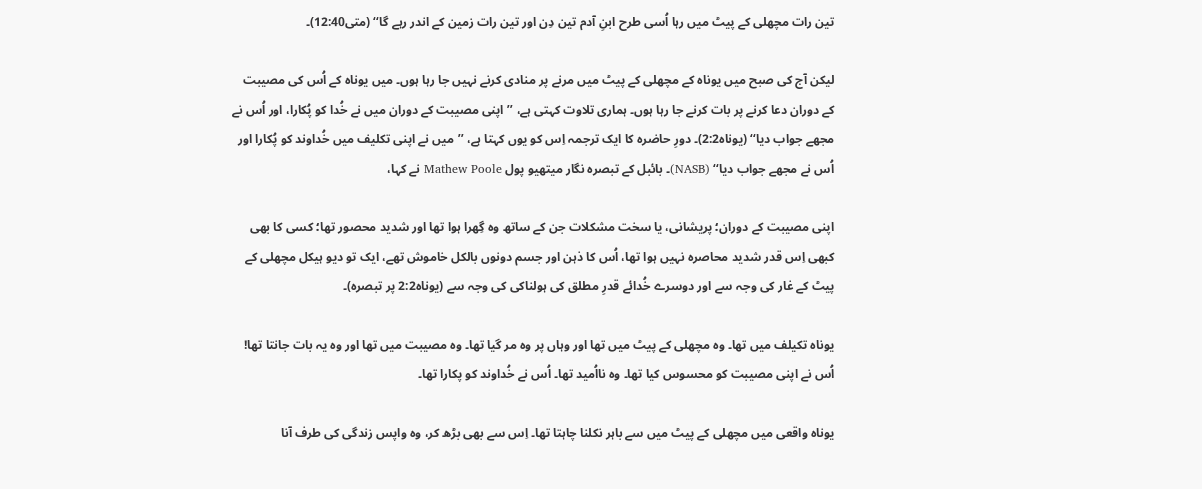تین رات مچھلی کے پیٹ میں رہا اُسی طرح ابنِ آدم تین دِن اور تین رات زمین کے اندر رہے گا‘‘ (متی12:40)۔

لیکن آج کی صبح میں یوناہ کے مچھلی کے پیٹ میں مرنے پر منادی کرنے نہیں جا رہا ہوں۔ میں یوناہ کے اُس کی مصیبت کے دوران دعا کرنے پر بات کرنے جا رہا ہوں۔ ہماری تلاوت کہتی ہے، ’’اپنی مصیبت کے دوران میں نے خُدا کو پُکارا، اور اُس نے مجھے جواب دیا‘‘ (یوناہ2:2)۔ دورِ حاضرہ کا ایک ترجمہ اِس کو یوں کہتا ہے، ’’میں نے اپنی تکلیف میں خُداوند کو پُکارا اور اُس نے مجھے جواب دیا‘‘ (NASB)۔ بائبل کے تبصرہ نگار میتھیو پول Mathew Poole نے کہا،

اپنی مصیبت کے دوران؛ پریشانی، یا سخت مشکلات جن کے ساتھ وہ گِھرا ہوا تھا اور شدید محصور تھا؛ کسی کا بھی کبھی اِس قدر شدید محاصرہ نہیں ہوا تھا، اُس کا ذہن اور جسم دونوں بالکل خاموش تھے، ایک تو دیو ہیکل مچھلی کے پیٹ کے غار کی وجہ سے اور دوسرے خُدائے قدرِ مطلق کی ہولناکی کی وجہ سے (یوناہ2:2 پر تبصرہ)۔

یوناہ تکیلف میں تھا۔ وہ مچھلی کے پیٹ میں تھا اور وہاں پر وہ مر گیا تھا۔ وہ مصیبت میں تھا اور وہ یہ بات جانتا تھا! اُس نے اپنی مصیبت کو محسوس کیا تھا۔ وہ نااُمید تھا۔ اُس نے خُداوند کو پکارا تھا۔

یوناہ واقعی میں مچھلی کے پیٹ میں سے باہر نکلنا چاہتا تھا۔ اِس سے بھی بڑھ کر، وہ واپس زندگی کی طرف آنا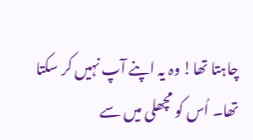چاہتا تھا! وہ یہ اپنے آپ نہیں کر سکتا تھا۔ اُس کو مچھلی میں سے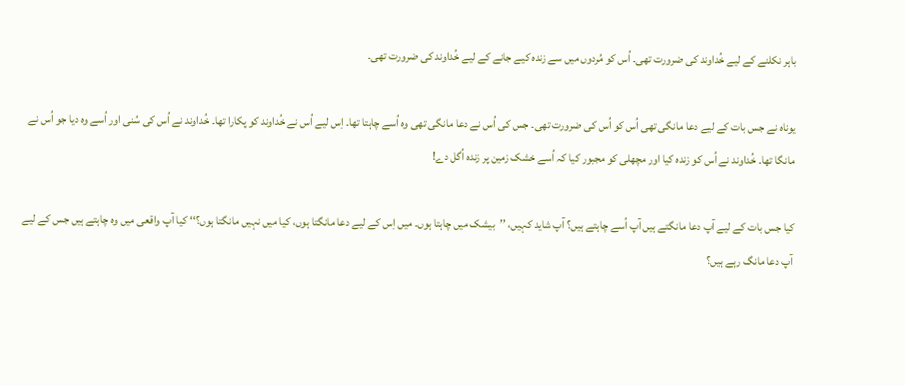باہر نکلنے کے لیے خُداوند کی ضرورت تھی۔ اُس کو مُردوں میں سے زندہ کیے جانے کے لیے خُداوند کی ضرورت تھی۔

یوناہ نے جس بات کے لیے دعا مانگی تھی اُس کو اُس کی ضرورت تھی۔ جس کی اُس نے دعا مانگی تھی وہ اُسے چاہتا تھا۔ اِس لیے اُس نے خُداوند کو پکارا تھا۔ خُداوند نے اُس کی سُنی اور اُسے وہ دیا جو اُس نے مانگا تھا۔ خُداوند نے اُس کو زندہ کیا اور مچھلی کو مجبور کیا کہ اُسے خشک زمین پر زندہ اُگل دے!

کیا جس بات کے لیے آپ دعا مانگتے ہیں آپ اُسے چاہتے ہیں؟ آپ شاید کہیں، ’’بیشک میں چاہتا ہوں۔ میں اِس کے لیے دعا مانگتا ہوں، کیا میں نہیں مانگتا ہوں؟‘‘ کیا آپ واقعی میں وہ چاہتے ہیں جس کے لیے آپ دعا مانگ رہے ہیں؟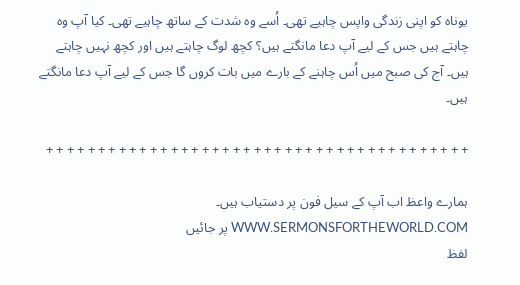یوناہ کو اپنی زندگی واپس چاہیے تھی۔ اُسے وہ شدت کے ساتھ چاہیے تھی۔ کیا آپ وہ چاہتے ہیں جس کے لیے آپ دعا مانگتے ہیں؟ کچھ لوگ چاہتے ہیں اور کچھ نہیں چاہتے ہیں۔ آج کی صبح میں اُس چاہنے کے بارے میں بات کروں گا جس کے لیے آپ دعا مانگتے ہیں۔

+ + + + + + + + + + + + + + + + + + + + + + + + + + + + + + + + + + + + + + + + +

ہمارے واعظ اب آپ کے سیل فون پر دستیاب ہیں۔
WWW.SERMONSFORTHEWORLD.COM پر جائیں
لفظ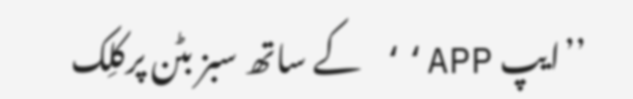’’ایپ APP‘‘ کے ساتھ سبز بٹن پرکلِک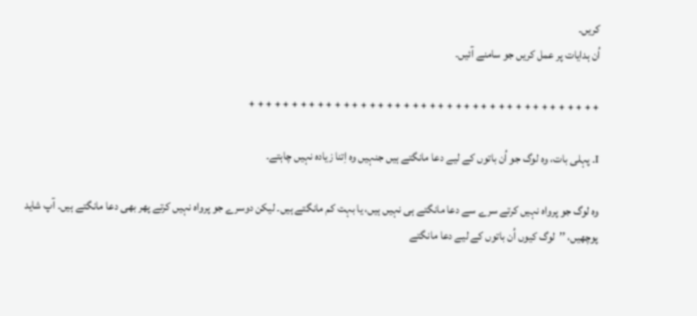کریں۔
اُن ہدایات پر عمل کریں جو سامنے آئیں۔

+ + + + + + + + + + + + + + + + + + + + + + + + + + + + + + + + + + + + + + + + +

I۔ پہلی بات، وہ لوگ جو اُن باتوں کے لیے دعا مانگتے ہیں جنہیں وہ اِتنا زیادہ نہیں چاہتے۔

وہ لوگ جو پرواہ نہیں کرتے سرے سے دعا مانگتے ہی نہیں ہیں، یا بہت کم مانگتے ہیں۔ لیکن دوسرے جو پرواہ نہیں کرتے پھر بھی دعا مانگتے ہیں۔ آپ شاید پوچھیں، ’’لوگ کیوں اُن باتوں کے لیے دعا مانگتے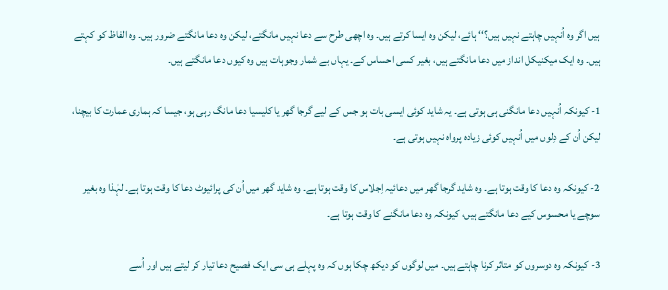ہیں اگر وہ اُنہیں چاہتے نہیں ہیں؟‘‘ ہائے، لیکن وہ ایسا کرتے ہیں۔ وہ اچھی طرح سے دعا نہیں مانگتے، لیکن وہ دعا مانگتے ضرور ہیں۔ وہ الفاظ کو کہتے ہیں۔ وہ ایک میکنیکل انداز میں دعا مانگتے ہیں، بغیر کسی احساس کے۔ یہاں بے شمار وجوہات ہیں وہ کیوں دعا مانگتے ہیں۔

1- کیونکہ اُنہیں دعا مانگنی ہی ہوتی ہے۔ یہ شاید کوئی ایسی بات ہو جس کے لیے گرجا گھر یا کلیسیا دعا مانگ رہی ہو، جیسا کہ ہماری عمارت کا بیچنا، لیکن اُن کے دِلوں میں اُنہیں کوئی زیادہ پرواہ نہیں ہوتی ہے۔

2- کیونکہ وہ دعا کا وقت ہوتا ہے۔ وہ شاید گرجا گھر میں دعائیہ اِجلاس کا وقت ہوتا ہے۔ وہ شاید گھر میں اُن کی پرائیوٹ دعا کا وقت ہوتا ہے۔ لہٰذا وہ بغیر سوچے یا محسوس کیے دعا مانگتے ہیں، کیونکہ وہ دعا مانگنے کا وقت ہوتا ہے۔

3- کیونکہ وہ دوسروں کو متاثر کرنا چاہتے ہیں۔ میں لوگوں کو دیکھ چکا ہوں کہ وہ پہلے ہی سی ایک فصیح دعا تیار کر لیتے ہیں اور اُسے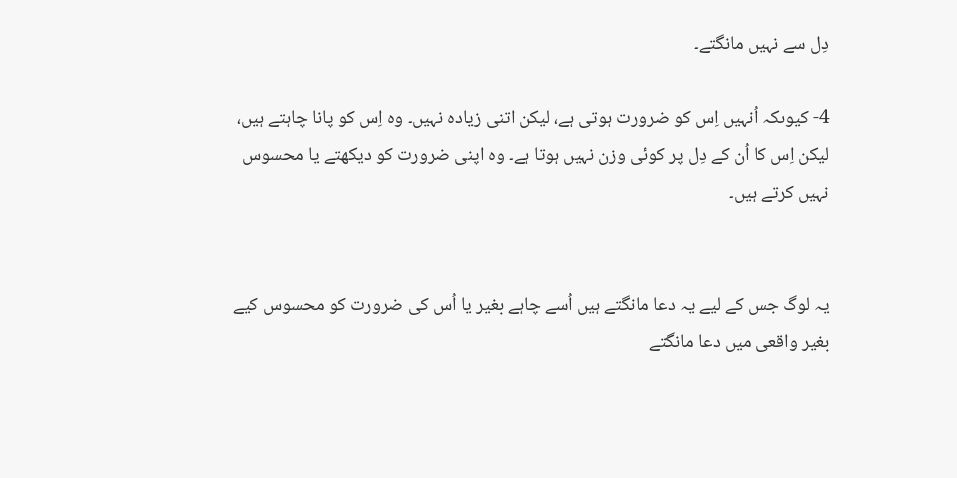دِل سے نہیں مانگتے۔

4- کیوںکہ اُنہیں اِس کو ضرورت ہوتی ہے، لیکن اتنی زیادہ نہیں۔ وہ اِس کو پانا چاہتے ہیں، لیکن اِس کا اُن کے دِل پر کوئی وزن نہیں ہوتا ہے۔ وہ اپنی ضرورت کو دیکھتے یا محسوس نہیں کرتے ہیں۔


یہ لوگ جس کے لیے یہ دعا مانگتے ہیں اُسے چاہے بغیر یا اُس کی ضرورت کو محسوس کیے بغیر واقعی میں دعا مانگتے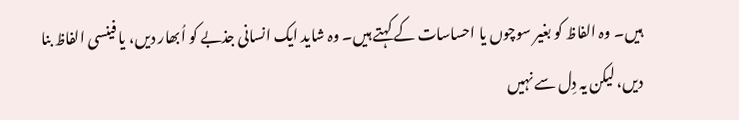ہیں۔ وہ الفاظ کو بغیر سوچوں یا احساسات کے کہتے ہیں۔ وہ شاید ایک انسانی جذبے کو اُبھار دیں، یا فینسی الفاظ بنا دیں، لیکن یہ دِل سے نہیں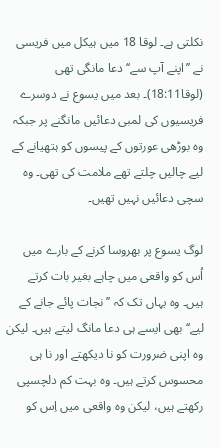نکلتی ہے۔ لوقا 18 میں ہیکل میں فریسی نے ’’اپنے آپ سے‘‘ دعا مانگی تھی (لوقا18:11)۔ بعد میں یسوع نے دوسرے فریسیوں کی لمبی دعائیں مانگنے پر جبکہ وہ بوڑھی عورتوں کے پیسوں کو ہتھیانے کے لیے چالیں چلتے تھے ملامت کی تھی۔ وہ سچی دعائیں نہیں تھیں۔

لوگ یسوع پر بھروسا کرنے کے بارے میں اُس کو واقعی میں چاہے بغیر بات کرتے ہیں۔ وہ یہاں تک کہ ’’نجات پائے جانے کے لیے‘‘ بھی ایسے ہی دعا مانگ لیتے ہیں۔ لیکن وہ اپنی ضرورت کو نا دیکھتے اور نا ہی محسوس کرتے ہیں۔ وہ بہت کم دلچسپی رکھتے ہیں، لیکن وہ واقعی میں اِس کو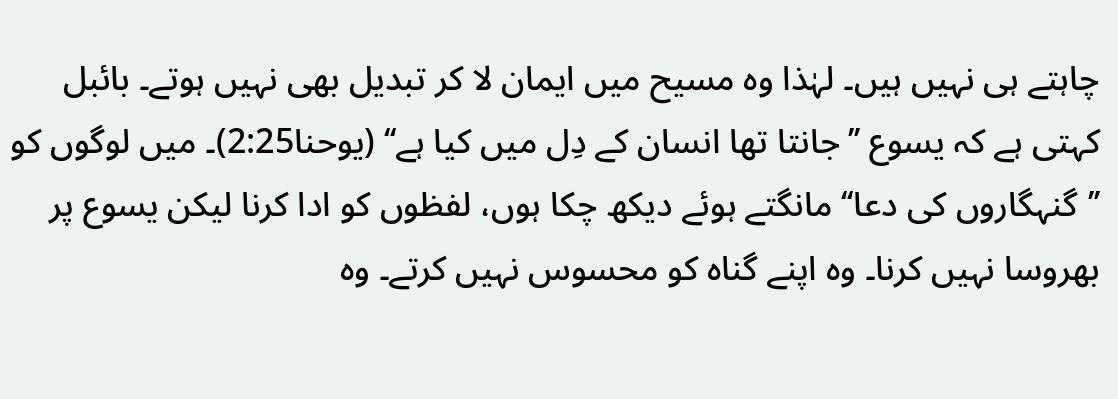چاہتے ہی نہیں ہیں۔ لہٰذا وہ مسیح میں ایمان لا کر تبدیل بھی نہیں ہوتے۔ بائبل کہتی ہے کہ یسوع ’’جانتا تھا انسان کے دِل میں کیا ہے‘‘ (یوحنا2:25)۔ میں لوگوں کو ’’گنہگاروں کی دعا‘‘ مانگتے ہوئے دیکھ چکا ہوں، لفظوں کو ادا کرنا لیکن یسوع پر بھروسا نہیں کرنا۔ وہ اپنے گناہ کو محسوس نہیں کرتے۔ وہ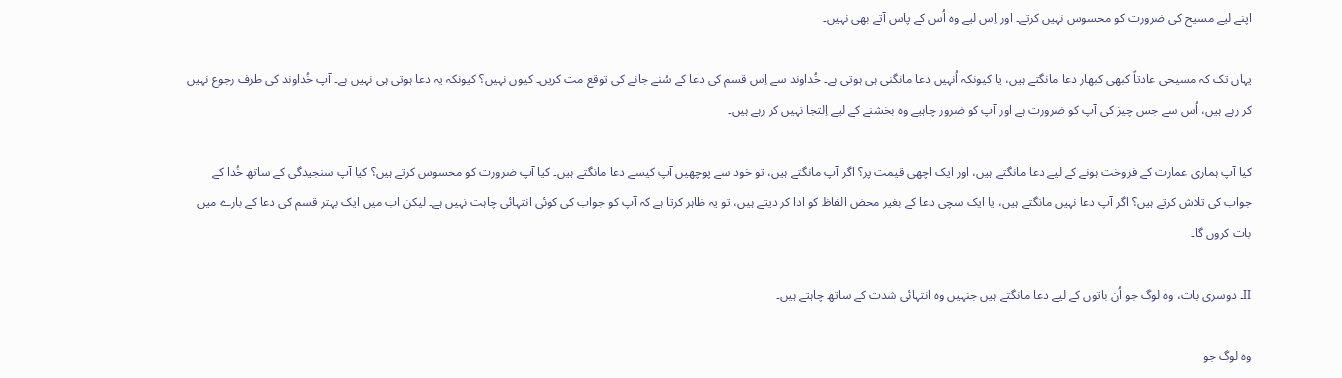اپنے لیے مسیح کی ضرورت کو محسوس نہیں کرتے۔ اور اِس لیے وہ اُس کے پاس آتے بھی نہیں۔

یہاں تک کہ مسیحی عادتاً کبھی کبھار دعا مانگتے ہیں، یا کیونکہ اُنہیں دعا مانگنی ہی ہوتی ہے۔ خُداوند سے اِس قسم کی دعا کے سُنے جانے کی توقع مت کریں۔ کیوں نہیں؟ کیونکہ یہ دعا ہوتی ہی نہیں ہے۔ آپ خُداوند کی طرف رجوع نہیں کر رہے ہیں، اُس سے جس چیز کی آپ کو ضرورت ہے اور آپ کو ضرور چاہیے وہ بخشنے کے لیے اِلتجا نہیں کر رہے ہیں۔

کیا آپ ہماری عمارت کے فروخت ہونے کے لیے دعا مانگتے ہیں، اور ایک اچھی قیمت پر؟ اگر آپ مانگتے ہیں، تو خود سے پوچھیں آپ کیسے دعا مانگتے ہیں۔ کیا آپ ضرورت کو محسوس کرتے ہیں؟ کیا آپ سنجیدگی کے ساتھ خُدا کے جواب کی تلاش کرتے ہیں؟ اگر آپ دعا نہیں مانگتے ہیں، یا ایک سچی دعا کے بغیر محض الفاظ کو ادا کر دیتے ہیں، تو یہ ظاہر کرتا ہے کہ آپ کو جواب کی کوئی انتہائی چاہت نہیں ہے۔ لیکن اب میں ایک بہتر قسم کی دعا کے بارے میں بات کروں گا۔

II۔ دوسری بات، وہ لوگ جو اُن باتوں کے لیے دعا مانگتے ہیں جنہیں وہ انتہائی شدت کے ساتھ چاہتے ہیں۔

وہ لوگ جو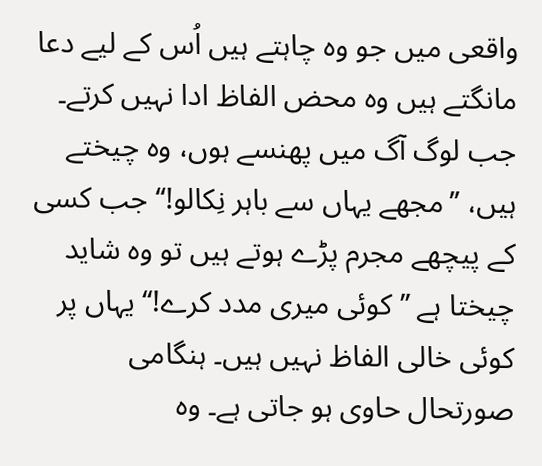واقعی میں جو وہ چاہتے ہیں اُس کے لیے دعا مانگتے ہیں وہ محض الفاظ ادا نہیں کرتے۔ جب لوگ آگ میں پھنسے ہوں، وہ چیختے ہیں، ’’مجھے یہاں سے باہر نِکالو!‘‘ جب کسی کے پیچھے مجرم پڑے ہوتے ہیں تو وہ شاید چیختا ہے ’’کوئی میری مدد کرے!‘‘ یہاں پر کوئی خالی الفاظ نہیں ہیں۔ ہنگامی صورتحال حاوی ہو جاتی ہے۔ وہ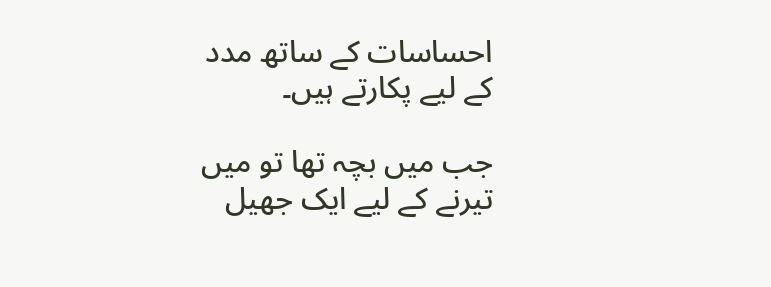احساسات کے ساتھ مدد کے لیے پکارتے ہیں۔

جب میں بچہ تھا تو میں تیرنے کے لیے ایک جھیل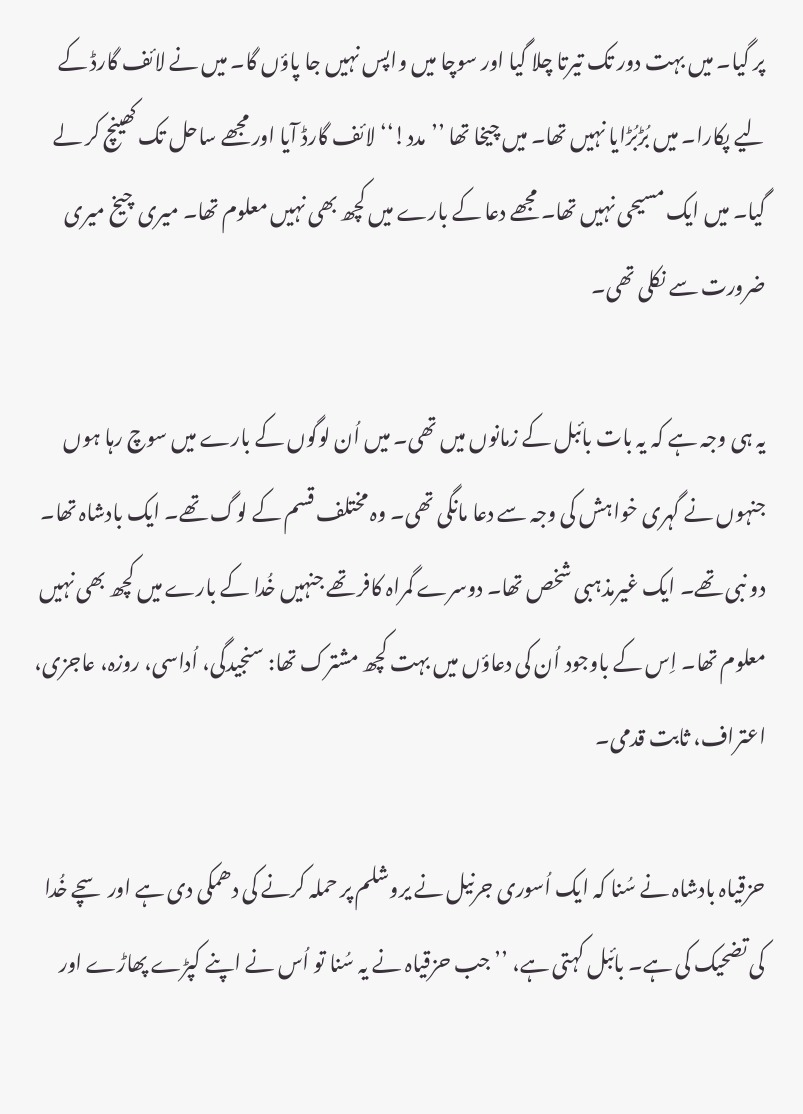پر گیا۔ میں بہت دور تک تیرتا چلا گیا اور سوچا میں واپس نہیں جا پاؤں گا۔ میں نے لائف گارڈ کے لیے پکارا۔ میں بُڑبُڑایا نہیں تھا۔ میں چیخا تھا ’’مدد!‘‘ لائف گارڈ آیا اور مجھے ساحل تک کھینچ کر لے گیا۔ میں ایک مسیحی نہیں تھا۔ مجھے دعا کے بارے میں کچھ بھی نہیں معلوم تھا۔ میری چیخ میری ضرورت سے نکلی تھی۔

یہ ہی وجہ ہے کہ یہ بات بائبل کے زمانوں میں تھی۔ میں اُن لوگوں کے بارے میں سوچ رہا ہوں جنہوں نے گہری خواہش کی وجہ سے دعا مانگی تھی۔ وہ مختلف قسم کے لوگ تھے۔ ایک بادشاہ تھا۔ دو نبی تھے۔ ایک غیرمذہبی شخص تھا۔ دوسرے گمراہ کافر تھے جنہیں خُدا کے بارے میں کچھ بھی نہیں معلوم تھا۔ اِس کے باوجود اُن کی دعاؤں میں بہت کچھ مشترک تھا: سنجیدگی، اُداسی، روزہ، عاجزی، اعتراف، ثابت قدمی۔

حزقیاہ بادشاہ نے سُنا کہ ایک اُسوری جرنیل نے یروشلم پر حملہ کرنے کی دھمکی دی ہے اور سچے خُدا کی تضحیک کی ہے۔ بائبل کہتی ہے، ’’جب حزقیاہ نے یہ سُنا تو اُس نے اپنے کپڑے پھاڑے اور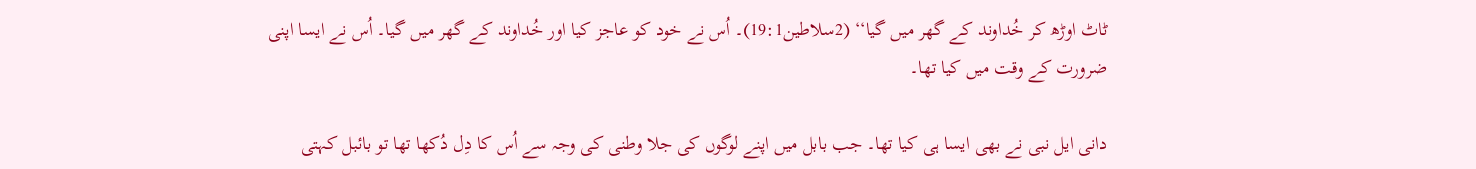ٹاٹ اوڑھ کر خُداوند کے گھر میں گیا‘‘ (2سلاطین19:1)۔ اُس نے خود کو عاجز کیا اور خُداوند کے گھر میں گیا۔ اُس نے ایسا اپنی ضرورت کے وقت میں کیا تھا۔

دانی ایل نبی نے بھی ایسا ہی کیا تھا۔ جب بابل میں اپنے لوگوں کی جلا وطنی کی وجہ سے اُس کا دِل دُکھا تھا تو بائبل کہتی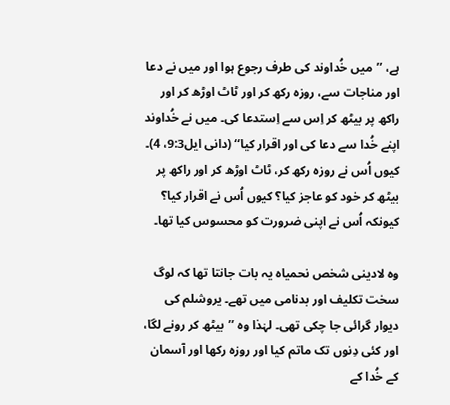ہے، ’’میں خُداوند کی طرف رجوع ہوا اور میں نے دعا اور مناجات سے، روزہ رکھ کر اور ٹاٹ اوڑھ کر اور راکھ پر بیٹھ کر اِس سے اِستدعا کی۔ میں نے خُداوند اپنے خُدا سے دعا کی اور اقرار کیا‘‘ (دانی ایل9:3، 4)۔ کیوں اُس نے روزہ رکھ کر، ٹاٹ اوڑھ کر اور راکھ پر بیٹھ کر خود کو عاجز کیا؟ کیوں اُس نے اقرار کیا؟ کیونکہ اُس نے اپنی ضرورت کو محسوس کیا تھا۔

وہ لادینی شخص نحمیاہ یہ بات جانتا تھا کہ لوگ سخت تکلیف اور بدنامی میں تھے۔ یروشلم کی دیوار گرائی جا چکی تھی۔ لہٰذا وہ ’’بیٹھ کر رونے لگا، اور کئی دِنوں تک ماتم کیا اور روزہ رکھا اور آسمان کے خُدا کے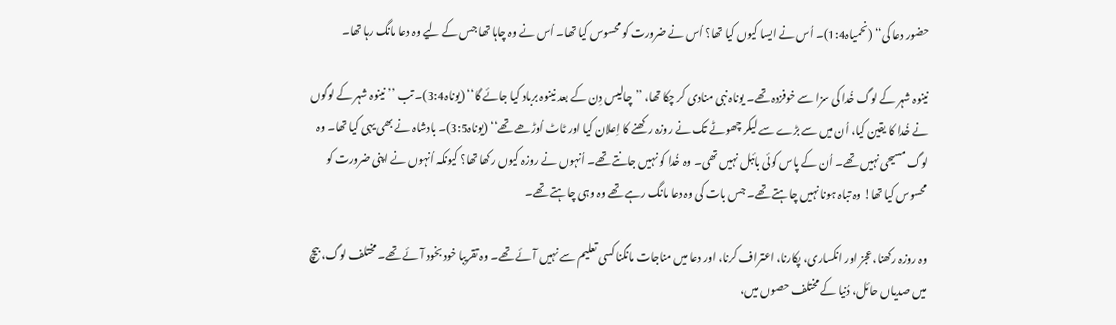حضور دعا کی‘‘ (نحمیاہ1:4)۔ اُس نے ایسا کیوں کیا تھا؟ اُس نے ضرورت کو محسوس کیا تھا۔ اُس نے وہ چاہا تھا جس کے لیے وہ دعا مانگ رہا تھا۔

نینوہ شہر کے لوگ خُدا کی سزا سے خوفزدہ تھے۔ یوناہ نبی منادی کر چکا تھا، ’’چالیس دِن کے بعد نینوہ برباد کیا جائے گا‘‘ (یوناہ3:4)۔ تب ’’نینوہ شہر کے لوگوں نے خُدا کا یقین کیا، اُن میں سے بڑے سے لیکر چھوٹے تک نے روزہ رکھنے کا اِعلان کیا اور ٹاٹ اُوڑھے تھے‘‘ (یوناہ3:5)۔ بادشاہ نے بھی یہی کیا تھا۔ وہ لوگ مسیحی نہیں تھے۔ اُن کے پاس کوئی بائبل نہیں تھی۔ وہ خُدا کو نہیں جانتے تھے۔ اُنہوں نے روزہ کیوں رکھا تھا؟ کیونکہ اُنہوں نے اپنی ضرورت کو محسوس کیا تھا! وہ تباہ ہونا نہیں چاہتے تھے۔ جس بات کی وہ دعا مانگ رہے تھے وہ وہی چاہتے تھے۔

وہ روزہ رکھنا، عجز اور انکساری، پکارنا، اعتراف کرنا، اور دعا میں مناجات مانگنا کسی تعلیم سے نہیں آئے تھے۔ وہ تقریبا خود بخود آئے تھے۔ مختلف لوگ، بیچ میں صدیاں حائل، دُنیا کے مختلف حصوں میں،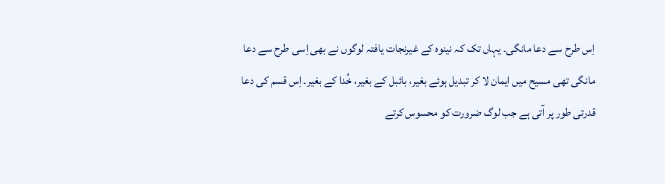اِس طرح سے دعا مانگی۔ یہاں تک کہ نینوہ کے غیرنجات یافتہ لوگوں نے بھی اِسی طرح سے دعا مانگی تھی مسیح میں ایمان لا کر تبدیل ہوئے بغیر، بائبل کے بغیر، خُدا کے بغیر۔ اِس قسم کی دعا قدرتی طور پر آتی ہے جب لوگ ضرورت کو محسوس کرتے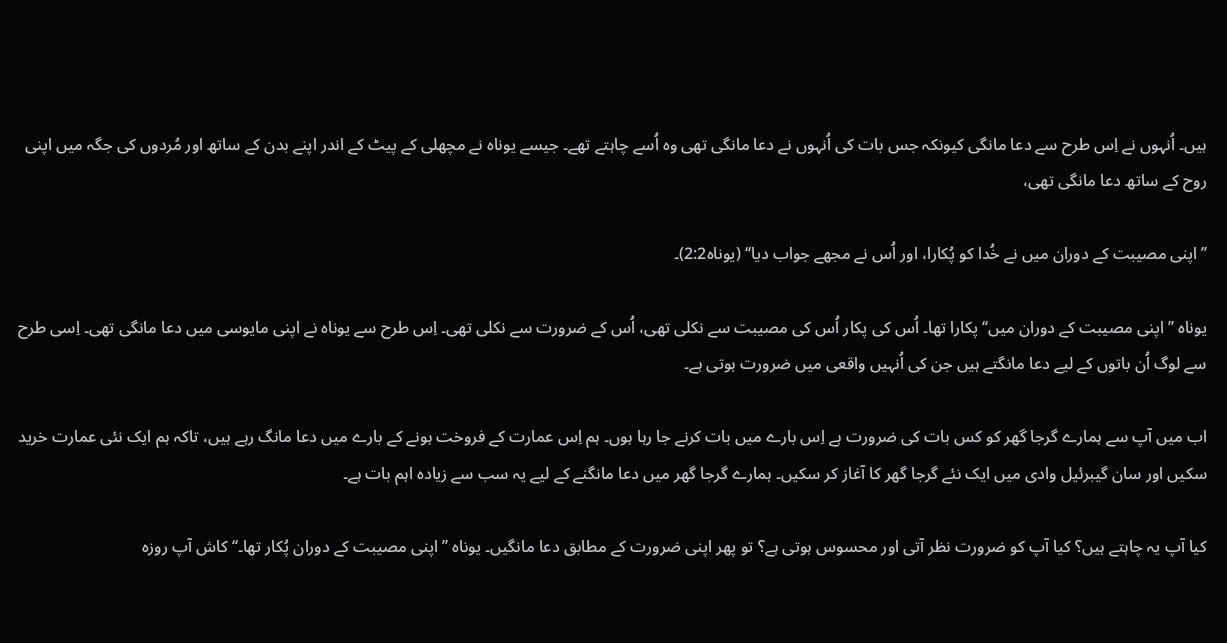ہیں۔ اُنہوں نے اِس طرح سے دعا مانگی کیونکہ جس بات کی اُنہوں نے دعا مانگی تھی وہ اُسے چاہتے تھے۔ جیسے یوناہ نے مچھلی کے پیٹ کے اندر اپنے بدن کے ساتھ اور مُردوں کی جگہ میں اپنی روح کے ساتھ دعا مانگی تھی،

’’اپنی مصیبت کے دوران میں نے خُدا کو پُکارا، اور اُس نے مجھے جواب دیا‘‘ (یوناہ2:2)۔

یوناہ ’’اپنی مصیبت کے دوران میں‘‘ پکارا تھا۔ اُس کی پکار اُس کی مصیبت سے نکلی تھی، اُس کے ضرورت سے نکلی تھی۔ اِس طرح سے یوناہ نے اپنی مایوسی میں دعا مانگی تھی۔ اِسی طرح سے لوگ اُن باتوں کے لیے دعا مانگتے ہیں جن کی اُنہیں واقعی میں ضرورت ہوتی ہے۔

اب میں آپ سے ہمارے گرجا گھر کو کس بات کی ضرورت ہے اِس بارے میں بات کرنے جا رہا ہوں۔ ہم اِس عمارت کے فروخت ہونے کے بارے میں دعا مانگ رہے ہیں، تاکہ ہم ایک نئی عمارت خرید سکیں اور سان گیبرئیل وادی میں ایک نئے گرجا گھر کا آغاز کر سکیں۔ ہمارے گرجا گھر میں دعا مانگنے کے لیے یہ سب سے زیادہ اہم بات ہے۔

کیا آپ یہ چاہتے ہیں؟ کیا آپ کو ضرورت نظر آتی اور محسوس ہوتی ہے؟ تو پھر اپنی ضرورت کے مطابق دعا مانگیں۔ یوناہ ’’اپنی مصیبت کے دوران پُکار تھا۔‘‘ کاش آپ روزہ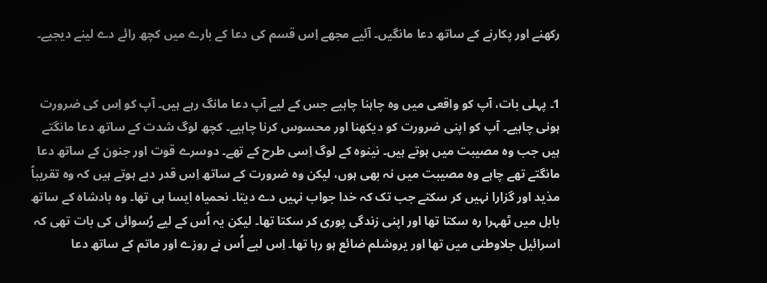رکھنے اور پکارنے کے ساتھ دعا مانگیں۔ آئیے مجھے اِس قسم کی دعا کے بارے میں کچھ رائے دے لینے دیجیے۔


1۔ پہلی بات، آپ کو واقعی میں وہ چاہنا چاہیے جس کے لیے آپ دعا مانگ رہے ہیں۔ آپ کو اِس کی ضرورت ہونی چاہیے۔ آپ کو اپنی ضرورت کو دیکھنا اور محسوس کرنا چاہیے۔ کچھ لوگ شدت کے ساتھ دعا مانگتے ہیں جب وہ مصیبت میں ہوتے ہیں۔ نینوہ کے لوگ اِسی طرح کے تھے۔ دوسرے قوت اور جنون کے ساتھ دعا مانگتے تھے چاہے وہ مصیبت میں نہ بھی ہوں، لیکن وہ ضرورت کے ساتھ اِس قدر دبے ہوتے ہیں کہ وہ تقریباً مذید اور گزارا نہیں کر سکتے جب تک کہ خدا جواب نہیں دے دیتا۔ نحمیاہ ایسا ہی تھا۔ وہ بادشاہ کے ساتھ بابل میں ٹھہرا رہ سکتا تھا اور اپنی زندگی پوری کر سکتا تھا۔ لیکن یہ اُس کے لیے رُسوائی کی بات تھی کہ اسرائیل جلاوطنی میں تھا اور یروشلم ضائع ہو رہا تھا۔ اِس لیے اُس نے روزے اور ماتم کے ساتھ دعا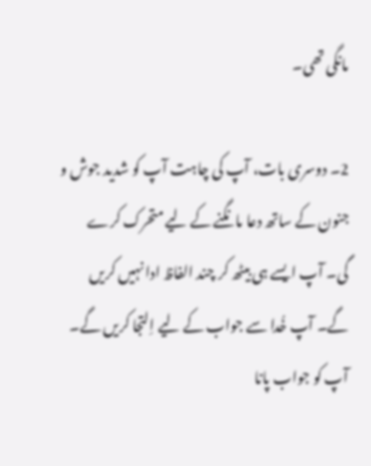مانگی تھی۔

2۔ دوسری بات، آپ کی چاہت آپ کو شدید جوش و جنون کے ساتھ دعا مانگنے کے لیے متحرک کرے گی۔ آپ ایسے ہی بیٹھ کر چند الفاظ ادا نہیں کریں گے۔ آپ خُدا سے جواب کے لیے اِلتجا کریں گے۔ آپ کو جواب پانا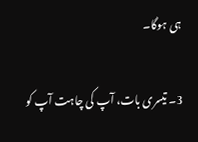ہی ہوگا۔

3۔ تیسری بات، آپ کی چاہت آپ کو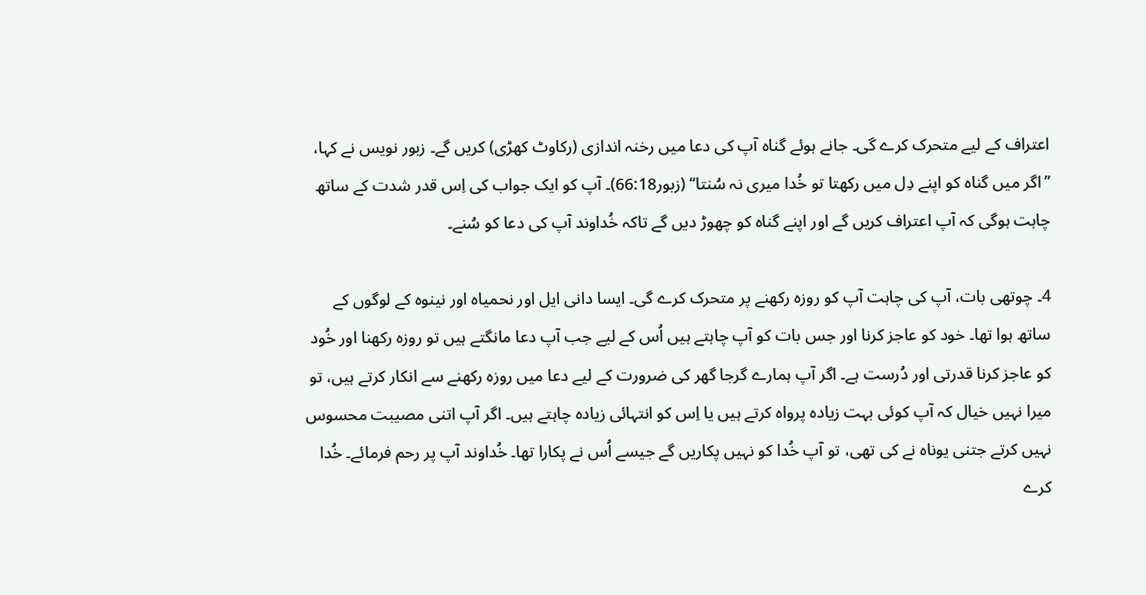اعتراف کے لیے متحرک کرے گی۔ جانے ہوئے گناہ آپ کی دعا میں رخنہ اندازی (رکاوٹ کھڑی) کریں گے۔ زبور نویس نے کہا، ’’اگر میں گناہ کو اپنے دِل میں رکھتا تو خُدا میری نہ سُنتا‘‘ (زبور66:18)۔ آپ کو ایک جواب کی اِس قدر شدت کے ساتھ چاہت ہوگی کہ آپ اعتراف کریں گے اور اپنے گناہ کو چھوڑ دیں گے تاکہ خُداوند آپ کی دعا کو سُنے۔

4۔ چوتھی بات، آپ کی چاہت آپ کو روزہ رکھنے پر متحرک کرے گی۔ ایسا دانی ایل اور نحمیاہ اور نینوہ کے لوگوں کے ساتھ ہوا تھا۔ خود کو عاجز کرنا اور جس بات کو آپ چاہتے ہیں اُس کے لیے جب آپ دعا مانگتے ہیں تو روزہ رکھنا اور خُود کو عاجز کرنا قدرتی اور دُرست ہے۔ اگر آپ ہمارے گرجا گھر کی ضرورت کے لیے دعا میں روزہ رکھنے سے انکار کرتے ہیں، تو میرا نہیں خیال کہ آپ کوئی بہت زیادہ پرواہ کرتے ہیں یا اِس کو انتہائی زیادہ چاہتے ہیں۔ اگر آپ اتنی مصیبت محسوس نہیں کرتے جتنی یوناہ نے کی تھی، تو آپ خُدا کو نہیں پکاریں گے جیسے اُس نے پکارا تھا۔ خُداوند آپ پر رحم فرمائے۔ خُدا کرے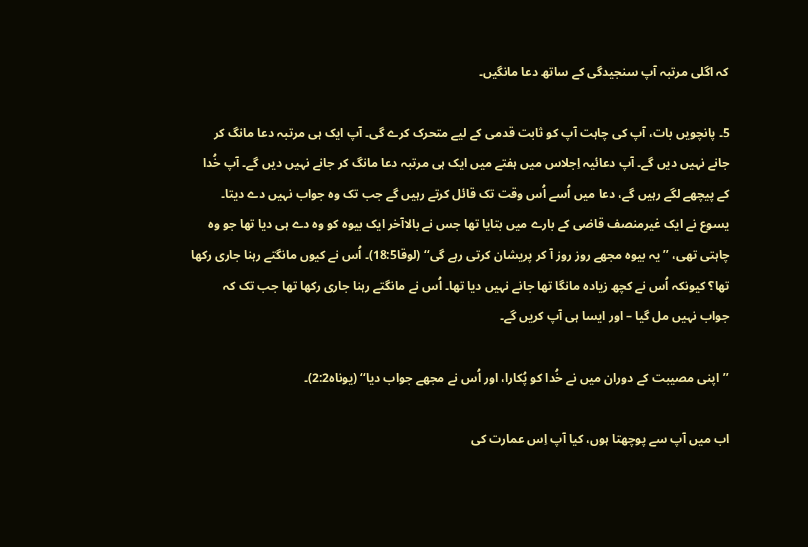کہ اگلی مرتبہ آپ سنجیدگی کے ساتھ دعا مانگیں۔

5۔ پانچویں بات، آپ کی چاہت آپ کو ثابت قدمی کے لیے متحرک کرے گی۔ آپ ایک ہی مرتبہ دعا مانگ کر جانے نہیں دیں گے۔ آپ دعائیہ اِجلاس میں ہفتے میں ایک ہی مرتبہ دعا مانگ کر جانے نہیں دیں گے۔ آپ خُدا کے پیچھے لگے رہیں گے، دعا میں اُسے اُس وقت تک قائل کرتے رہیں گے جب تک وہ جواب نہیں دے دیتا۔ یسوع نے ایک غیرمنصف قاضی کے بارے میں بتایا تھا جس نے بالاآخر ایک بیوہ کو وہ دے ہی دیا تھا جو وہ چاہتی تھی، ’’یہ بیوہ مجھے روز روز آ کر پریشان کرتی رہے گی‘‘ (لوقا18:5)۔ اُس نے کیوں مانگتے رہنا جاری رکھا تھا؟ کیونکہ اُس نے کچھ زیادہ مانگا تھا جانے نہیں دیا تھا۔ اُس نے مانگتے رہنا جاری رکھا تھا جب تک کہ جواب نہیں مل گیا – اور ایسا ہی آپ کریں گے۔

’’اپنی مصیبت کے دوران میں نے خُدا کو پُکارا، اور اُس نے مجھے جواب دیا‘‘ (یوناہ2:2)۔

اب میں آپ سے پوچھتا ہوں، کیا آپ اِس عمارت کی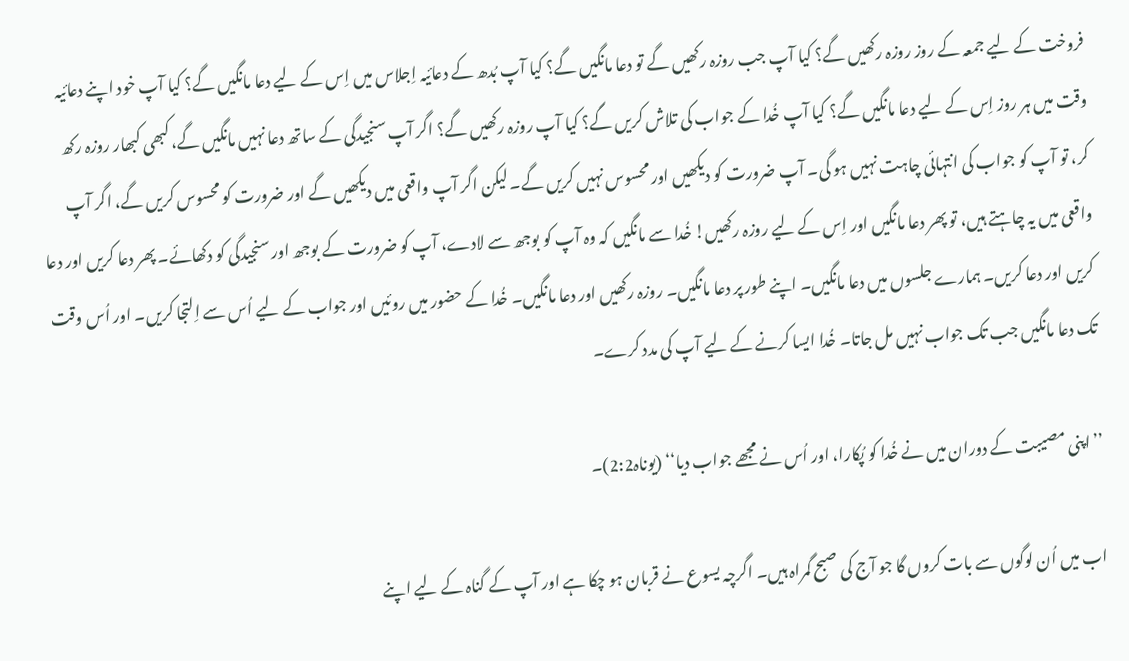فروخت کے لیے جمعہ کے روز روزہ رکھیں گے؟ کیا آپ جب روزہ رکھیں گے تو دعا مانگیں گے؟ کیا آپ بُدھ کے دعائیہ اِجلاس میں اِس کے لیے دعا مانگیں گے؟ کیا آپ خود اپنے دعائیہ وقت میں ہر روز اِس کے لیے دعا مانگیں گے؟ کیا آپ خُدا کے جواب کی تلاش کریں گے؟ کیا آپ روزہ رکھیں گے؟ اگر آپ سنجیدگی کے ساتھ دعا نہیں مانگیں گے، کبھی کبھار روزہ رکھ کر، تو آپ کو جواب کی انتہائی چاہت نہیں ہو گی۔ آپ ضرورت کو دیکھیں اور محسوس نہیں کریں گے۔ لیکن اگر آپ واقعی میں دیکھیں گے اور ضرورت کو محسوس کریں گے، اگر آپ واقعی میں یہ چاہتے ہیں، تو پھر دعا مانگیں اور اِس کے لیے روزہ رکھیں! خُدا سے مانگیں کہ وہ آپ کو بوجھ سے لادے، آپ کو ضرورت کے بوجھ اور سنجیدگی کو دکھائے۔ پھر دعا کریں اور دعا کریں اور دعا کریں۔ ہمارے جلسوں میں دعا مانگیں۔ اپنے طور پر دعا مانگیں۔ روزہ رکھیں اور دعا مانگیں۔ خُدا کے حضور میں روئیں اور جواب کے لیے اُس سے اِلتجا کریں۔ اور اُس وقت تک دعا مانگیں جب تک جواب نہیں مل جاتا۔ خُدا ایسا کرنے کے لیے آپ کی مدد کرے۔

’’اپنی مصیبت کے دوران میں نے خُدا کو پُکارا، اور اُس نے مجھے جواب دیا‘‘ (یوناہ2:2)۔

اب میں اُن لوگوں سے بات کروں گا جو آج کی صبح گمراہ ہیں۔ اگرچہ یسوع نے قربان ہو چکا ہے اور آپ کے گناہ کے لیے اپنے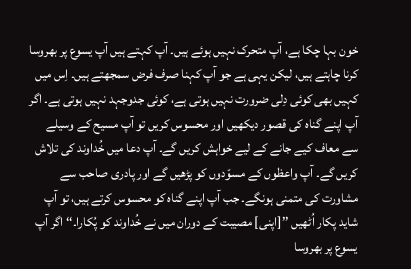خون بہا چکا ہے، آپ متحرک نہیں ہوئے ہیں۔ آپ کہتے ہیں آپ یسوع پر بھروسا کرنا چاہتے ہیں، لیکن یہی ہے جو آپ کہنا صرف فرض سمجھتے ہیں۔ اِس میں کہیں بھی کوئی دِلی ضرورت نہیں ہوتی ہے، کوئی جدوجہد نہیں ہوتی ہے۔ اگر آپ اپنے گناہ کی قصور دیکھیں اور محسوس کریں تو آپ مسیح کے وسیلے سے معاف کیے جانے کے لیے خواہش کریں گے۔ آپ دعا میں خُداوند کی تلاش کریں گے۔ آپ واعظوں کے مسوّدوں کو پڑھیں گے اور پادری صاحب سے مشاورت کی متمنی ہونگے۔ جب آپ اپنے گناہ کو محسوس کرتے ہیں، تو آپ شاید پکار اُٹھیں ’’[اپنی] مصیبت کے دوران میں نے خُداوند کو پُکارا۔‘‘ اگر آپ یسوع پر بھروسا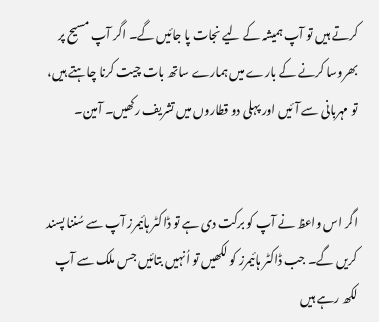کرتے ہیں تو آپ ہمیشہ کے لیے نجات پا جائیں گے۔ اگر آپ مسیح پر بھروسا کرنے کے بارے میں ہمارے ساتھ بات چیت کرنا چاہتے ہیں، تو مہربانی سے آئیں اور پہلی دو قطاروں میں تشریف رکھیں۔ آمین۔


اگر اس واعظ نے آپ کو برکت دی ہے تو ڈاکٹر ہائیمرز آپ سے سُننا پسند کریں گے۔ جب ڈاکٹر ہائیمرز کو لکھیں تو اُنہیں بتائیں جس ملک سے آپ لکھ رہے ہیں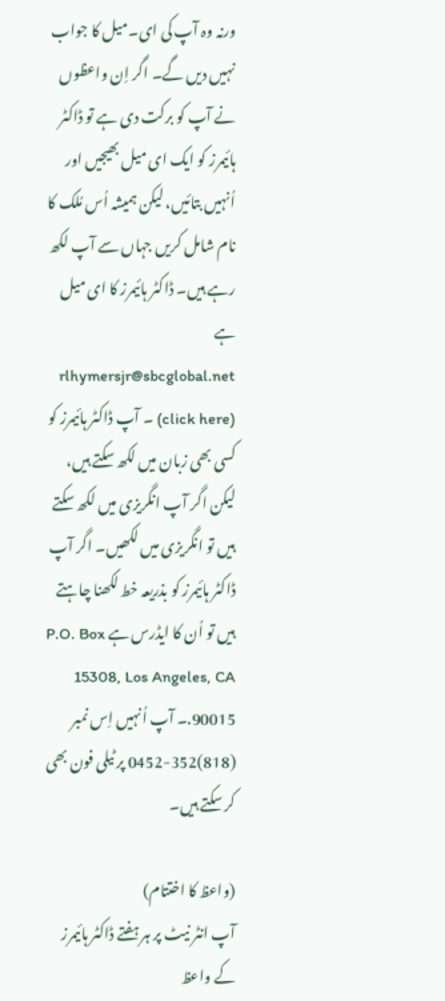ورنہ وہ آپ کی ای۔میل کا جواب نہیں دیں گے۔ اگر اِن واعظوں نے آپ کو برکت دی ہے تو ڈاکٹر ہائیمرز کو ایک ای میل بھیجیں اور اُنہیں بتائیں، لیکن ہمیشہ اُس مُلک کا نام شامل کریں جہاں سے آپ لکھ رہے ہیں۔ ڈاکٹر ہائیمرز کا ای میل ہے rlhymersjr@sbcglobal.net (click here) ۔ آپ ڈاکٹر ہائیمرز کو کسی بھی زبان میں لکھ سکتے ہیں، لیکن اگر آپ انگریزی میں لکھ سکتے ہیں تو انگریزی میں لکھیں۔ اگر آپ ڈاکٹر ہائیمرز کو بذریعہ خط لکھنا چاہتے ہیں تو اُن کا ایڈرس ہے P.O. Box 15308, Los Angeles, CA 90015.۔ آپ اُنہیں اِس نمبر (818)352-0452 پر ٹیلی فون بھی کر سکتے ہیں۔

(واعظ کا اختتام)
آپ انٹر نیٹ پر ہر ہفتے ڈاکٹر ہائیمرز کے واعظ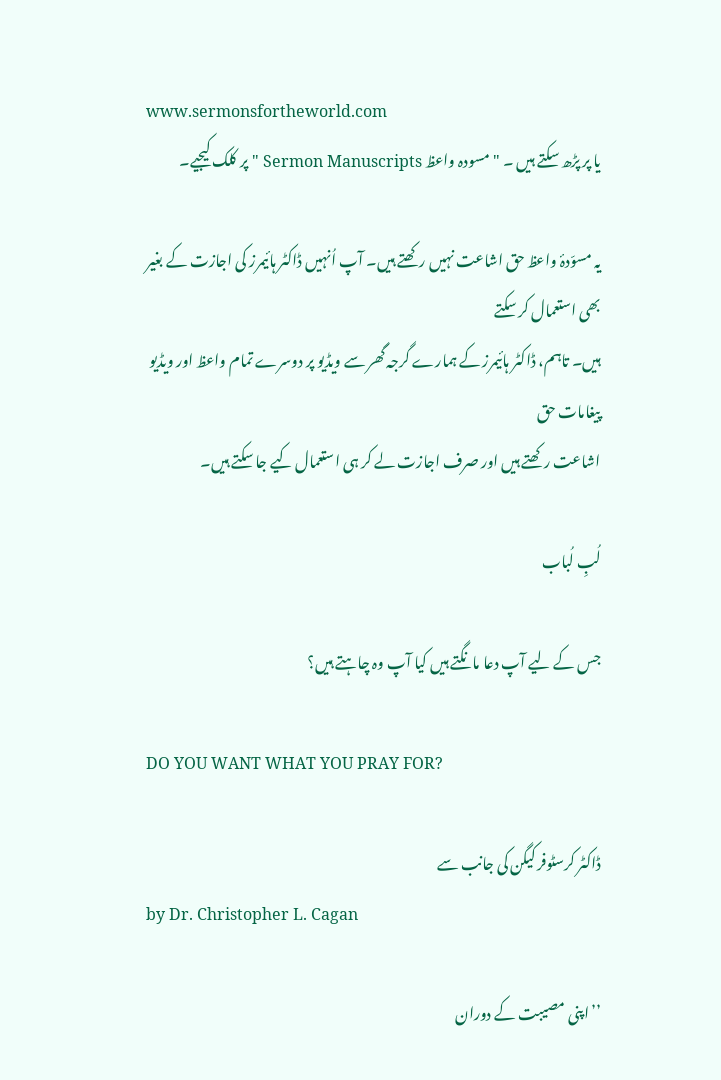www.sermonsfortheworld.com
یا پر پڑھ سکتے ہیں ۔ "مسودہ واعظ Sermon Manuscripts " پر کلک کیجیے۔

یہ مسوّدۂ واعظ حق اشاعت نہیں رکھتے ہیں۔ آپ اُنہیں ڈاکٹر ہائیمرز کی اجازت کے بغیر بھی استعمال کر سکتے
ہیں۔ تاہم، ڈاکٹر ہائیمرز کے ہمارے گرجہ گھر سے ویڈیو پر دوسرے تمام واعظ اور ویڈیو پیغامات حق
اشاعت رکھتے ہیں اور صرف اجازت لے کر ہی استعمال کیے جا سکتے ہیں۔

لُبِ لُباب

جس کے لیے آپ دعا مانگتے ہیں کیا آپ وہ چاہتے ہیں؟

DO YOU WANT WHAT YOU PRAY FOR?

ڈاکٹر کرسٹوفر کیگن کی جانب سے
by Dr. Christopher L. Cagan

’’اپنی مصیبت کے دوران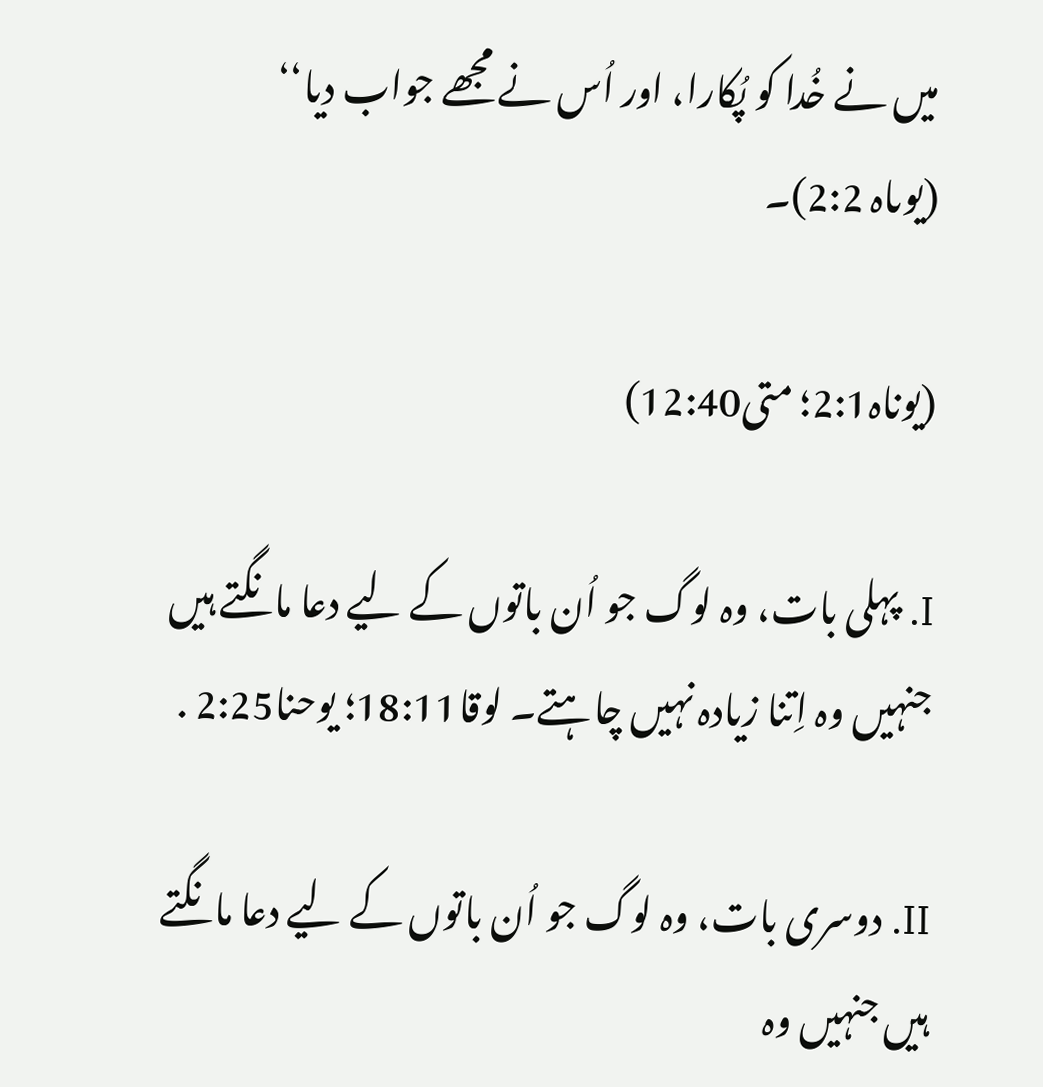میں نے خُدا کو پُکارا، اور اُس نے مجھے جواب دیا‘‘
(یوںاہ 2:2)۔

(یوناہ2:1؛ متی12:40)

I. پہلی بات، وہ لوگ جو اُن باتوں کے لیے دعا مانگتے ہیں جنہیں وہ اِتنا زیادہ نہیں چاہتے۔ لوقا18:11؛ یوحنا2:25 .

II. دوسری بات، وہ لوگ جو اُن باتوں کے لیے دعا مانگتے ہیں جنہیں وہ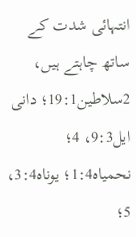انتہائی شدت کے ساتھ چاہتے ہیں، 2سلاطین19:1؛ دانی ایل9:3، 4؛ نحمیاہ1:4؛ یوناہ3:4، 5؛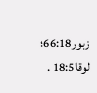زبور66:18؛ لوقا18:5 .